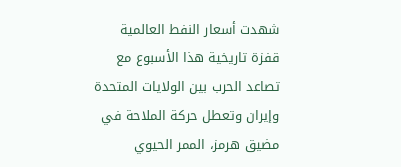شهدت أسعار النفط العالمية قفزة تاريخية هذا الأسبوع مع تصاعد الحرب بين الولايات المتحدة وإيران وتعطل حركة الملاحة في مضيق هرمز، الممر الحيوي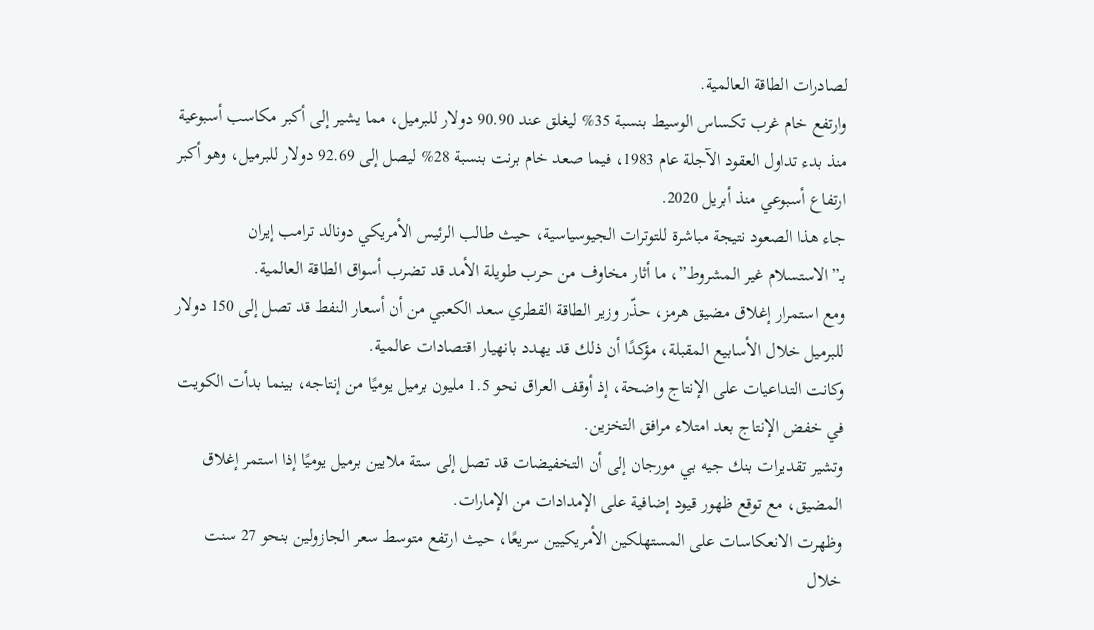لصادرات الطاقة العالمية.
وارتفع خام غرب تكساس الوسيط بنسبة 35% ليغلق عند 90.90 دولار للبرميل، مما يشير إلى أكبر مكاسب أسبوعية منذ بدء تداول العقود الآجلة عام 1983، فيما صعد خام برنت بنسبة 28% ليصل إلى 92.69 دولار للبرميل، وهو أكبر ارتفاع أسبوعي منذ أبريل 2020.
جاء هذا الصعود نتيجة مباشرة للتوترات الجيوسياسية، حيث طالب الرئيس الأمريكي دونالد ترامب إيران بـ”الاستسلام غير المشروط”، ما أثار مخاوف من حرب طويلة الأمد قد تضرب أسواق الطاقة العالمية.
ومع استمرار إغلاق مضيق هرمز، حذّر وزير الطاقة القطري سعد الكعبي من أن أسعار النفط قد تصل إلى 150 دولار للبرميل خلال الأسابيع المقبلة، مؤكدًا أن ذلك قد يهدد بانهيار اقتصادات عالمية.
وكانت التداعيات على الإنتاج واضحة، إذ أوقف العراق نحو 1.5 مليون برميل يوميًا من إنتاجه، بينما بدأت الكويت في خفض الإنتاج بعد امتلاء مرافق التخزين.
وتشير تقديرات بنك جيه بي مورجان إلى أن التخفيضات قد تصل إلى ستة ملايين برميل يوميًا إذا استمر إغلاق المضيق، مع توقع ظهور قيود إضافية على الإمدادات من الإمارات.
وظهرت الانعكاسات على المستهلكين الأمريكيين سريعًا، حيث ارتفع متوسط سعر الجازولين بنحو 27 سنت خلال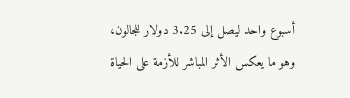أسبوع واحد ليصل إلى 3.25 دولار للجالون، وهو ما يعكس الأثر المباشر للأزمة على الحياة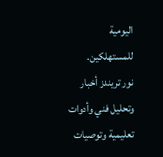اليومية للمستهلكين.
نور تريندز أخبار وتحليل فني وأدوات تعليمية وتوصيات